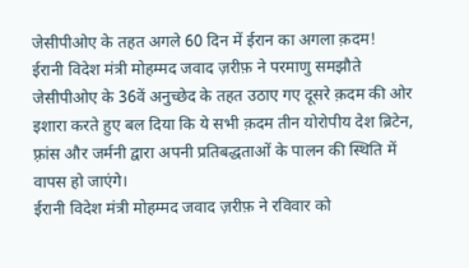जेसीपीओए के तहत अगले 60 दिन में ईरान का अगला क़दम!
ईरानी विदेश मंत्री मोहम्मद जवाद ज़रीफ़ ने परमाणु समझौते जेसीपीओए के 36वें अनुच्छेद के तहत उठाए गए दूसरे क़दम की ओर इशारा करते हुए बल दिया कि ये सभी क़दम तीन योरोपीय देश ब्रिटेन, फ़्रांस और जर्मनी द्वारा अपनी प्रतिबद्धताओं के पालन की स्थिति में वापस हो जाएंगे।
ईरानी विदेश मंत्री मोहम्मद जवाद ज़रीफ़ ने रविवार को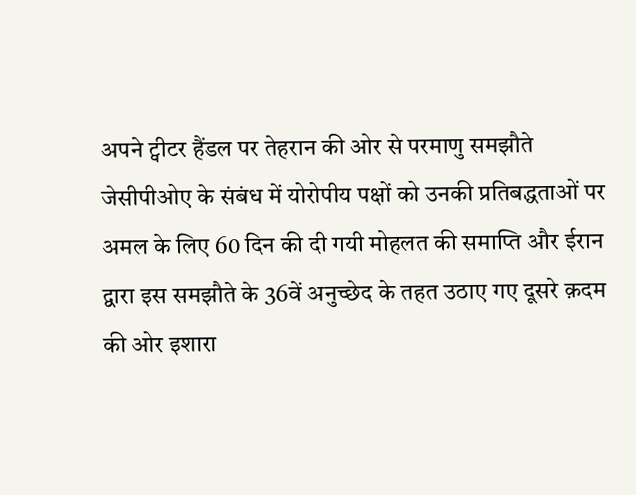अपने ट्वीटर हैंडल पर तेहरान की ओर से परमाणु समझौते जेसीपीओए के संबंध में योरोपीय पक्षों को उनकी प्रतिबद्धताओं पर अमल के लिए 60 दिन की दी गयी मोहलत की समाप्ति और ईरान द्वारा इस समझौते के 36वें अनुच्छेद के तहत उठाए गए दूसरे क़दम की ओर इशारा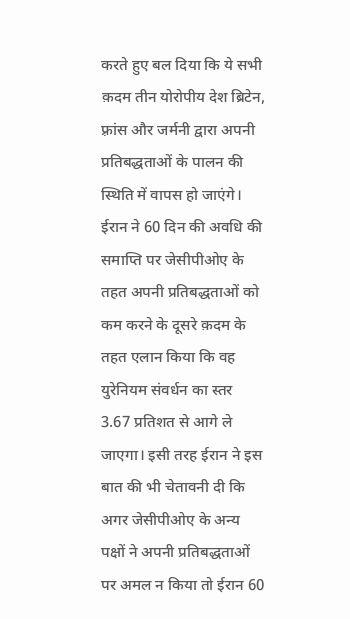करते हुए बल दिया कि ये सभी क़दम तीन योरोपीय देश ब्रिटेन, फ़्रांस और जर्मनी द्वारा अपनी प्रतिबद्धताओं के पालन की स्थिति में वापस हो जाएंगे। ईरान ने 60 दिन की अवधि की समाप्ति पर जेसीपीओए के तहत अपनी प्रतिबद्धताओं को कम करने के दूसरे क़दम के तहत एलान किया कि वह युरेनियम संवर्धन का स्तर 3.67 प्रतिशत से आगे ले जाएगा। इसी तरह ईरान ने इस बात की भी चेतावनी दी कि अगर जेसीपीओए के अन्य पक्षों ने अपनी प्रतिबद्धताओं पर अमल न किया तो ईरान 60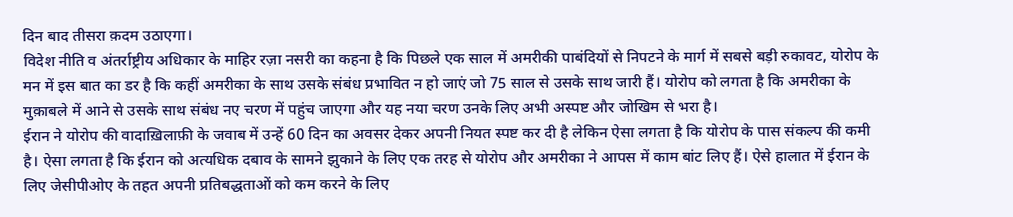दिन बाद तीसरा क़दम उठाएगा।
विदेश नीति व अंतर्राष्ट्रीय अधिकार के माहिर रज़ा नसरी का कहना है कि पिछले एक साल में अमरीकी पाबंदियों से निपटने के मार्ग में सबसे बड़ी रुकावट, योरोप के मन में इस बात का डर है कि कहीं अमरीका के साथ उसके संबंध प्रभावित न हो जाएं जो 75 साल से उसके साथ जारी हैं। योरोप को लगता है कि अमरीका के मुक़ाबले में आने से उसके साथ संबंध नए चरण में पहुंच जाएगा और यह नया चरण उनके लिए अभी अस्पष्ट और जोखिम से भरा है।
ईरान ने योरोप की वादाख़िलाफ़ी के जवाब में उन्हें 60 दिन का अवसर देकर अपनी नियत स्पष्ट कर दी है लेकिन ऐसा लगता है कि योरोप के पास संकल्प की कमी है। ऐसा लगता है कि ईरान को अत्यधिक दबाव के सामने झुकाने के लिए एक तरह से योरोप और अमरीका ने आपस में काम बांट लिए हैं। ऐसे हालात में ईरान के लिए जेसीपीओए के तहत अपनी प्रतिबद्धताओं को कम करने के लिए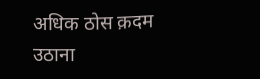अधिक ठोस क़दम उठाना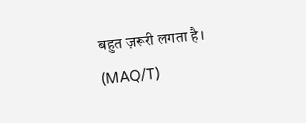बहुत ज़रूरी लगता है। (MAQ/T)